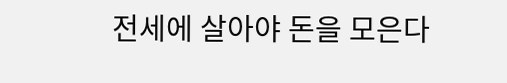전세에 살아야 돈을 모은다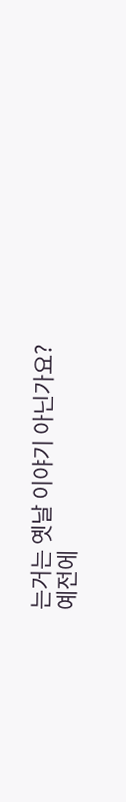는거는 옛날 이야기 아닌가요?
예전에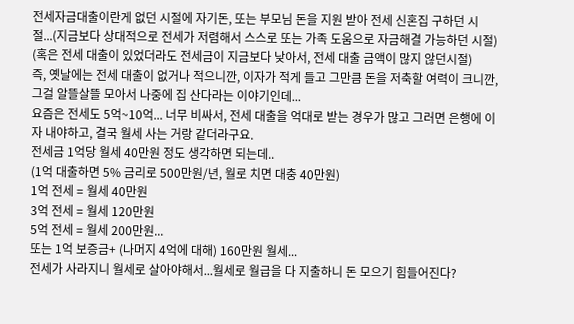전세자금대출이란게 없던 시절에 자기돈, 또는 부모님 돈을 지원 받아 전세 신혼집 구하던 시절...(지금보다 상대적으로 전세가 저렴해서 스스로 또는 가족 도움으로 자금해결 가능하던 시절)
(혹은 전세 대출이 있었더라도 전세금이 지금보다 낮아서, 전세 대출 금액이 많지 않던시절)
즉, 옛날에는 전세 대출이 없거나 적으니깐, 이자가 적게 들고 그만큼 돈을 저축할 여력이 크니깐, 그걸 알뜰살뜰 모아서 나중에 집 산다라는 이야기인데...
요즘은 전세도 5억~10억... 너무 비싸서, 전세 대출을 억대로 받는 경우가 많고 그러면 은행에 이자 내야하고, 결국 월세 사는 거랑 같더라구요.
전세금 1억당 월세 40만원 정도 생각하면 되는데..
(1억 대출하면 5% 금리로 500만원/년, 월로 치면 대충 40만원)
1억 전세 = 월세 40만원
3억 전세 = 월세 120만원
5억 전세 = 월세 200만원...
또는 1억 보증금+ (나머지 4억에 대해) 160만원 월세...
전세가 사라지니 월세로 살아야해서...월세로 월급을 다 지출하니 돈 모으기 힘들어진다?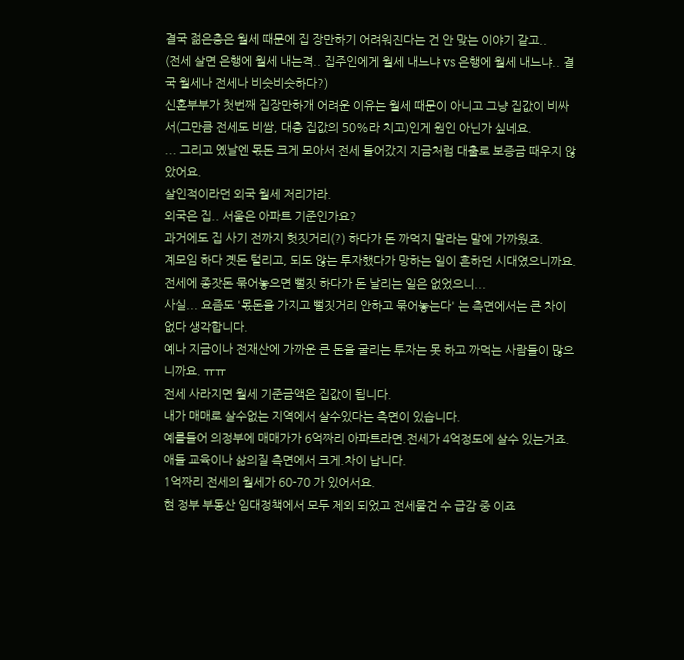결국 젊은층은 월세 때문에 집 장만하기 어려워진다는 건 안 맞는 이야기 같고..
(전세 살면 은행에 월세 내는격.. 집주인에게 월세 내느냐 vs 은행에 월세 내느냐.. 결국 월세나 전세나 비슷비슷하다?)
신혼부부가 첫번째 집장만하개 어려운 이유는 월세 때문이 아니고 그냥 집값이 비싸서(그만큼 전세도 비쌈, 대충 집값의 50%라 치고)인게 원인 아닌가 싶네요.
... 그리고 옜날엔 몫돈 크게 모아서 전세 들어갔지 지금처럼 대출로 보증금 때우지 않았어요.
살인적이라던 외국 월세 저리가라.
외국은 집.. 서울은 아파트 기준인가요?
과거에도 집 사기 전까지 헛짓거리(?) 하다가 돈 까먹지 말라는 말에 가까웠죠.
계모임 하다 곗돈 털리고, 되도 않는 투자했다가 망하는 일이 흔하던 시대였으니까요.
전세에 종잣돈 묶어놓으면 뻘짓 하다가 돈 날리는 일은 없었으니...
사실... 요즘도 '몫돈을 가지고 뻘짓거리 안하고 묶어놓는다' 는 측면에서는 큰 차이 없다 생각합니다.
예나 지금이나 전재산에 가까운 큰 돈을 굴리는 투자는 못 하고 까먹는 사람들이 많으니까요. ㅠㅠ
전세 사라지면 월세 기준금액은 집값이 됩니다.
내가 매매로 살수없는 지역에서 살수있다는 측면이 있습니다.
예를들어 의정부에 매매가가 6억짜리 아파트라면.전세가 4억정도에 살수 있는거죠.
애들 교육이나 삶의질 측면에서 크게.차이 납니다.
1억짜리 전세의 월세가 60-70 가 있어서요.
현 정부 부동산 임대정책에서 모두 제외 되었고 전세물건 수 급감 중 이죠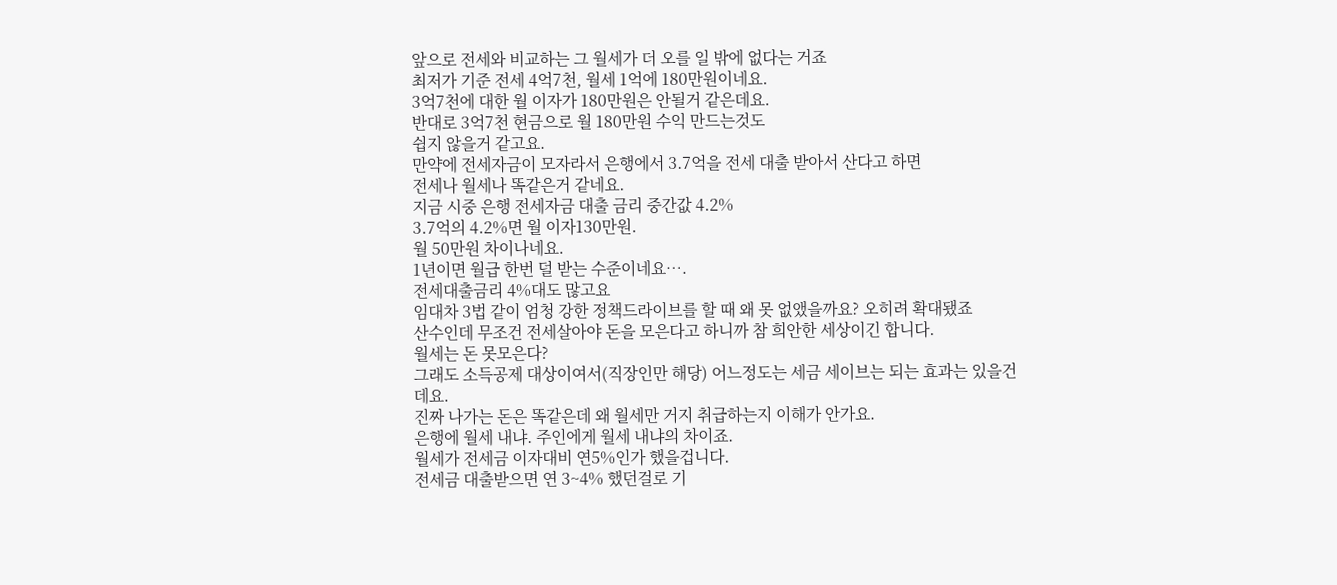앞으로 전세와 비교하는 그 월세가 더 오를 일 밖에 없다는 거죠
최저가 기준 전세 4억7천, 월세 1억에 180만원이네요.
3억7천에 대한 월 이자가 180만원은 안될거 같은데요.
반대로 3억7천 현금으로 월 180만원 수익 만드는것도
쉽지 않을거 같고요.
만약에 전세자금이 모자라서 은행에서 3.7억을 전세 대출 받아서 산다고 하면
전세나 월세나 똑같은거 같네요.
지금 시중 은행 전세자금 대출 금리 중간값 4.2%
3.7억의 4.2%면 월 이자130만원.
월 50만원 차이나네요.
1년이면 월급 한번 덜 받는 수준이네요….
전세대출금리 4%대도 많고요
임대차 3법 같이 엄청 강한 정책드라이브를 할 때 왜 못 없앴을까요? 오히려 확대됐죠
산수인데 무조건 전세살아야 돈을 모은다고 하니까 참 희안한 세상이긴 합니다.
월세는 돈 못모은다?
그래도 소득공제 대상이여서(직장인만 해당) 어느정도는 세금 세이브는 되는 효과는 있을건데요.
진짜 나가는 돈은 똑같은데 왜 월세만 거지 취급하는지 이해가 안가요.
은행에 월세 내냐. 주인에게 월세 내냐의 차이죠.
월세가 전세금 이자대비 연5%인가 했을겁니다.
전세금 대출받으면 연 3~4% 했던걸로 기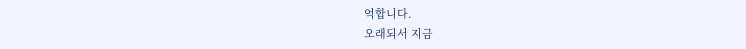억합니다.
오래되서 지금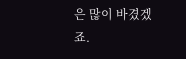은 많이 바겼겠죠.